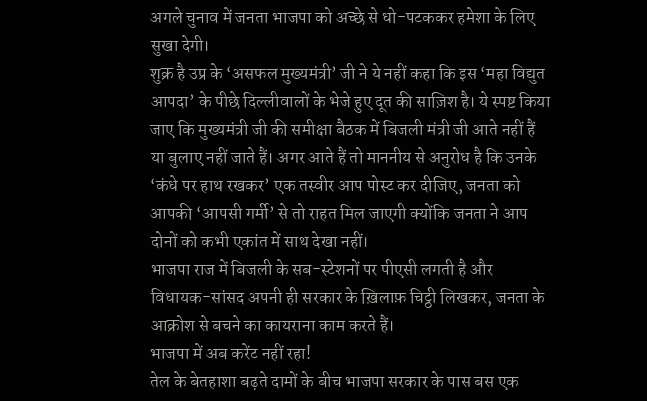अगले चुनाव में जनता भाजपा को अच्छे से धो-पटककर हमेशा के लिए सुखा देगी।
शुक्र है उप्र के ‘असफल मुख्यमंत्री’ जी ने ये नहीं कहा कि इस ‘महा विद्युत आपदा’ के पीछे दिल्लीवालों के भेजे हुए दूत की साज़िश है। ये स्पष्ट किया जाए कि मुख्यमंत्री जी की समीक्षा बैठक में बिजली मंत्री जी आते नहीं हैं या बुलाए नहीं जाते हैं। अगर आते हैं तो माननीय से अनुरोध है कि उनके ‘कंधे पर हाथ रखकर’ एक तस्वीर आप पोस्ट कर दीजिए, जनता को आपकी ‘आपसी गर्मी’ से तो राहत मिल जाएगी क्योंकि जनता ने आप दोनों को कभी एकांत में साथ देखा नहीं।
भाजपा राज में बिजली के सब-स्टेशनों पर पीएसी लगती है और विधायक-सांसद अपनी ही सरकार के ख़िलाफ़ चिट्ठी लिखकर, जनता के आक्रोश से बचने का कायराना काम करते हैं।
भाजपा में अब करेंट नहीं रहा!
तेल के बेतहाशा बढ़ते दामों के बीच भाजपा सरकार के पास बस एक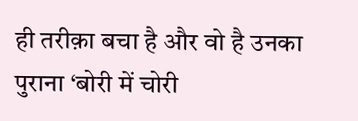ही तरीक़ा बचा है और वो है उनका पुराना ‘बोरी में चोरी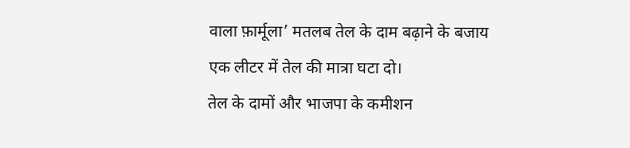वाला फ़ार्मूला’ मतलब तेल के दाम बढ़ाने के बजाय एक लीटर में तेल की मात्रा घटा दो।
तेल के दामों और भाजपा के कमीशन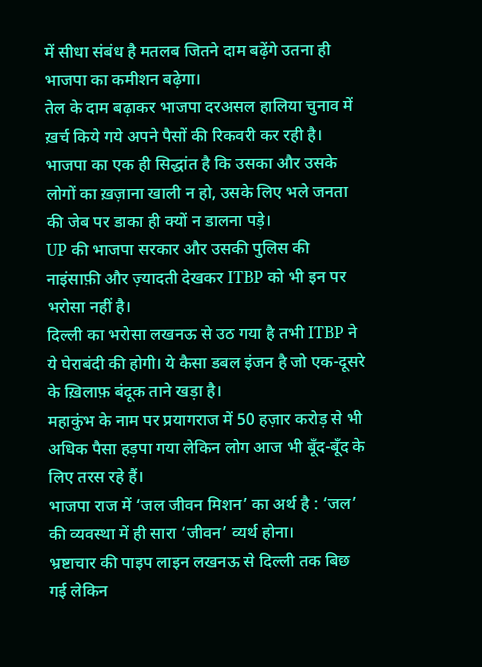में सीधा संबंध है मतलब जितने दाम बढ़ेंगे उतना ही भाजपा का कमीशन बढ़ेगा।
तेल के दाम बढ़ाकर भाजपा दरअसल हालिया चुनाव में ख़र्च किये गये अपने पैसों की रिकवरी कर रही है। भाजपा का एक ही सिद्धांत है कि उसका और उसके लोगों का ख़ज़ाना खाली न हो, उसके लिए भले जनता की जेब पर डाका ही क्यों न डालना पड़े।
UP की भाजपा सरकार और उसकी पुलिस की नाइंसाफ़ी और ज़्यादती देखकर ITBP को भी इन पर भरोसा नहीं है।
दिल्ली का भरोसा लखनऊ से उठ गया है तभी ITBP ने ये घेराबंदी की होगी। ये कैसा डबल इंजन है जो एक-दूसरे के ख़िलाफ़ बंदूक ताने खड़ा है।
महाकुंभ के नाम पर प्रयागराज में 50 हज़ार करोड़ से भी अधिक पैसा हड़पा गया लेकिन लोग आज भी बूँद-बूँद के लिए तरस रहे हैं।
भाजपा राज में ‘जल जीवन मिशन’ का अर्थ है : ‘जल’ की व्यवस्था में ही सारा ‘जीवन’ व्यर्थ होना।
भ्रष्टाचार की पाइप लाइन लखनऊ से दिल्ली तक बिछ गई लेकिन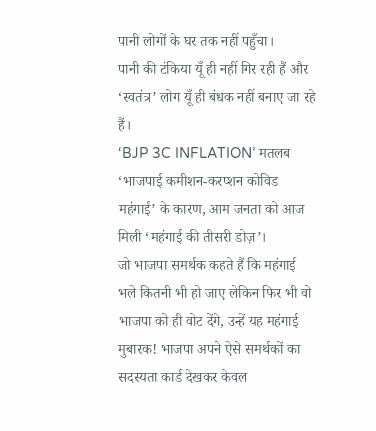पानी लोगों के घर तक नहीं पहुँचा।
पानी की टंकिया यूँ ही नहीं गिर रही हैं और ‘स्वतंत्र’ लोग यूँ ही बंधक नहीं बनाए जा रहे हैं।
‘BJP 3C INFLATION’ मतलब ‘भाजपाई कमीशन-करप्शन कोविड महंगाई’ के कारण, आम जनता को आज मिली ‘महंगाई की तीसरी डोज़’।
जो भाजपा समर्थक कहते हैं कि महंगाई भले कितनी भी हो जाए लेकिन फिर भी वो भाजपा को ही वोट देंगे, उन्हें यह महंगाई मुबारक! भाजपा अपने ऐसे समर्थकों का सदस्यता कार्ड देखकर केवल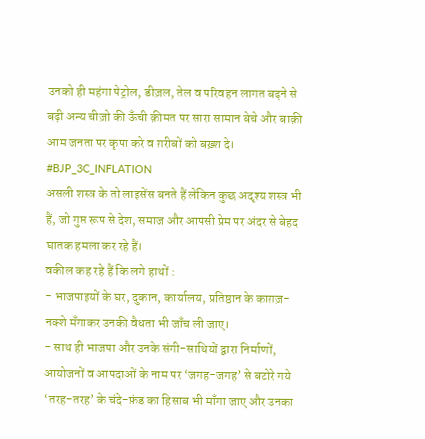उनको ही महंगा पेट्रोल, डीज़ल, तेल व परिवहन लागत बढ़ने से बढ़ी अन्य चीज़ो की ऊँची क़ीमत पर सारा सामान बेचे और बाक़ी आम जनता पर कृपा करे व ग़रीबों को बख़्श दे।
#BJP_3C_INFLATION
असली शस्त्र के तो लाइसेंस बनते हैं लेकिन कुछ अदृश्य शस्त्र भी हैं, जो गुप्त रूप से देश, समाज और आपसी प्रेम पर अंदर से बेहद घातक हमला कर रहे हैं।
वकील कह रहे हैं कि लगे हाथों :
- भाजपाइयों के घर, दुकान, कार्यालय, प्रतिष्ठान के काग़ज़-नक्शे मँगाकर उनकी वैधता भी जाँच ली जाए।
- साथ ही भाजपा और उनके संगी-साथियों द्वारा निर्माणों, आयोजनों व आपदाओं के नाम पर ‘जगह-जगह’ से बटोरे गये ‘तरह-तरह’ के चंदे-फ़ंड का हिसाब भी माँगा जाए और उनका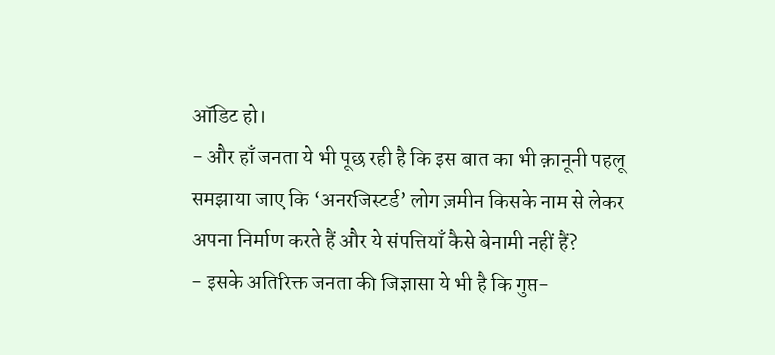ऑडिट हो।
- और हाँ जनता ये भी पूछ रही है कि इस बात का भी क़ानूनी पहलू समझाया जाए कि ‘अनरजिस्टर्ड’ लोग ज़मीन किसके नाम से लेकर अपना निर्माण करते हैं और ये संपत्तियाँ कैसे बेनामी नहीं हैं?
- इसके अतिरिक्त जनता की जिज्ञासा ये भी है कि गुप्त-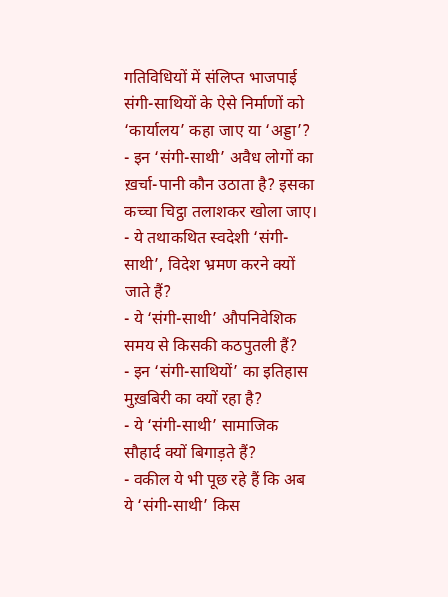गतिविधियों में संलिप्त भाजपाई संगी-साथियों के ऐसे निर्माणों को ‘कार्यालय’ कहा जाए या ‘अड्डा’?
- इन ‘संगी-साथी’ अवैध लोगों का ख़र्चा-पानी कौन उठाता है? इसका कच्चा चिट्ठा तलाशकर खोला जाए।
- ये तथाकथित स्वदेशी ‘संगी-साथी’, विदेश भ्रमण करने क्यों जाते हैं?
- ये ‘संगी-साथी’ औपनिवेशिक समय से किसकी कठपुतली हैं?
- इन ‘संगी-साथियों’ का इतिहास मुख़बिरी का क्यों रहा है?
- ये ‘संगी-साथी’ सामाजिक सौहार्द क्यों बिगाड़ते हैं?
- वकील ये भी पूछ रहे हैं कि अब ये ‘संगी-साथी’ किस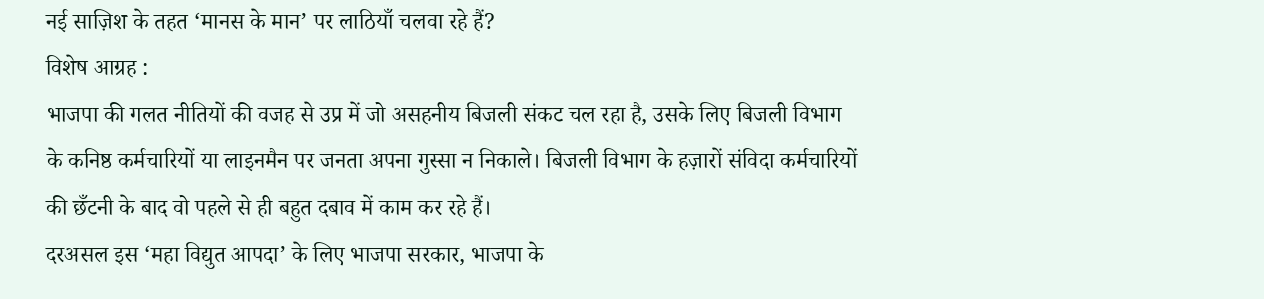नई साज़िश के तहत ‘मानस के मान’ पर लाठियाँ चलवा रहे हैं?
विशेष आग्रह :
भाजपा की गलत नीतियों की वजह से उप्र में जो असहनीय बिजली संकट चल रहा है, उसके लिए बिजली विभाग के कनिष्ठ कर्मचारियों या लाइनमैन पर जनता अपना गुस्सा न निकाले। बिजली विभाग के हज़ारों संविदा कर्मचारियों की छँटनी के बाद वो पहले से ही बहुत दबाव में काम कर रहे हैं।
दरअसल इस ‘महा विद्युत आपदा’ के लिए भाजपा सरकार, भाजपा के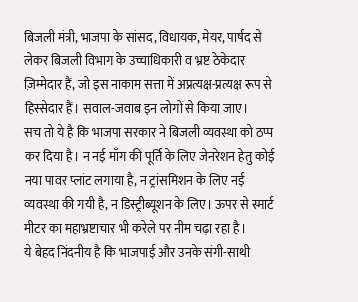बिजली मंत्री, भाजपा के सांसद, विधायक, मेयर, पार्षद से लेकर बिजली विभाग के उच्चाधिकारी व भ्रष्ट ठेकेदार ज़िम्मेदार हैं, जो इस नाकाम सत्ता में अप्रत्यक्ष-प्रत्यक्ष रूप से हिस्सेदार हैं। सवाल-जवाब इन लोगों से किया जाए।
सच तो ये है कि भाजपा सरकार ने बिजली व्यवस्था को ठप्प कर दिया है। न नई माँग की पूर्ति के लिए जेनरेशन हेतु कोई नया पावर प्लांट लगाया है, न ट्रांसमिशन के लिए नई व्यवस्था की गयी है, न डिस्ट्रीब्यूशन के लिए। ऊपर से स्मार्ट मीटर का महाभ्रष्टाचार भी करेले पर नीम चढ़ा रहा है।
ये बेहद निंदनीय है कि भाजपाई और उनके संगी-साथी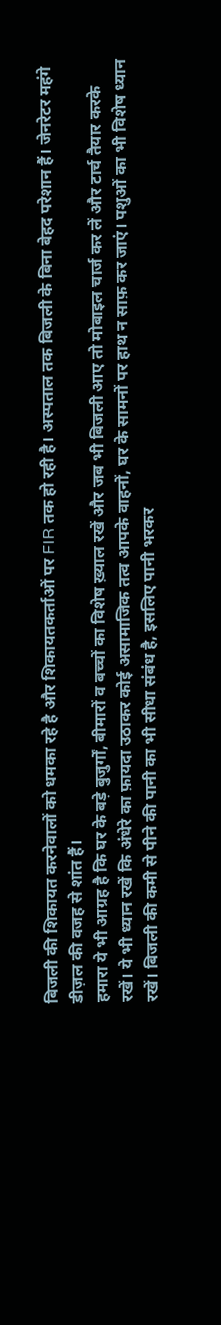बिजली की शिकायत करनेवालों को धमका रहे है और शिकायतकर्ताओं पर FIR तक हो रही है। अस्पताल तक बिजली के बिना बेहद परेशान हैं। जेनरेटर महंगे डीज़ल की वजह से शांत हैं।
हमारा ये भी आग्रह है कि घर के बड़े बुजुर्गों, बीमारों व बच्चों का विशेष ख़्याल रखें और जब भी बिजली आए तो मोबाइल चार्ज कर लें और टार्च तैयार करके रखें। ये भी ध्यान रखें कि अंधेरे का फ़ायदा उठाकर कोई असामाजिक तत्व आपके वाहनों, घर के सामनों पर हाथ न साफ़ कर जाएं। पशुओं का भी विशेष ध्यान रखें। बिजली की कमी से पीने की पानी का भी सीधा संबंध है, इसलिए पानी भरकर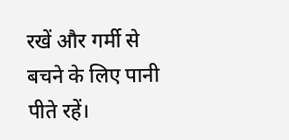रखें और गर्मी से बचने के लिए पानी पीते रहें।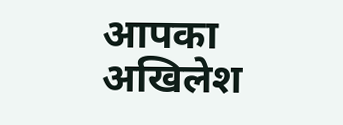आपका
अखिलेश